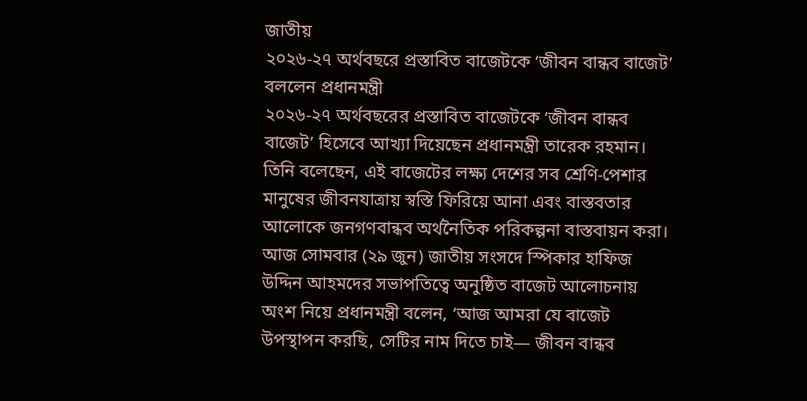জাতীয়
২০২৬-২৭ অর্থবছরে প্রস্তাবিত বাজেটকে ‘জীবন বান্ধব বাজেট’ বললেন প্রধানমন্ত্রী
২০২৬-২৭ অর্থবছরের প্রস্তাবিত বাজেটকে ‘জীবন বান্ধব বাজেট’ হিসেবে আখ্যা দিয়েছেন প্রধানমন্ত্রী তারেক রহমান। তিনি বলেছেন, এই বাজেটের লক্ষ্য দেশের সব শ্রেণি-পেশার মানুষের জীবনযাত্রায় স্বস্তি ফিরিয়ে আনা এবং বাস্তবতার আলোকে জনগণবান্ধব অর্থনৈতিক পরিকল্পনা বাস্তবায়ন করা।
আজ সোমবার (২৯ জুন) জাতীয় সংসদে স্পিকার হাফিজ উদ্দিন আহমদের সভাপতিত্বে অনুষ্ঠিত বাজেট আলোচনায় অংশ নিয়ে প্রধানমন্ত্রী বলেন, ‘আজ আমরা যে বাজেট উপস্থাপন করছি, সেটির নাম দিতে চাই— জীবন বান্ধব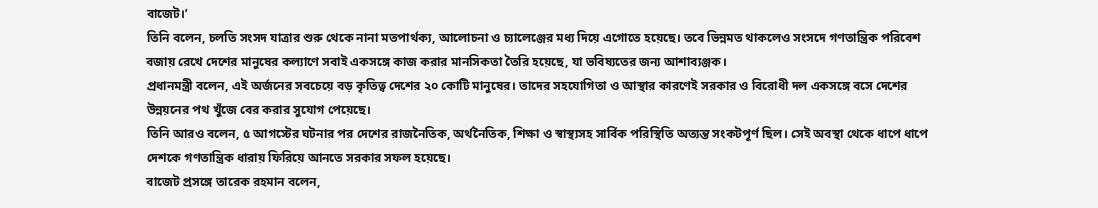বাজেট।’
তিনি বলেন, চলতি সংসদ যাত্রার শুরু থেকে নানা মতপার্থক্য, আলোচনা ও চ্যালেঞ্জের মধ্য দিয়ে এগোতে হয়েছে। তবে ভিন্নমত থাকলেও সংসদে গণতান্ত্রিক পরিবেশ বজায় রেখে দেশের মানুষের কল্যাণে সবাই একসঙ্গে কাজ করার মানসিকতা তৈরি হয়েছে, যা ভবিষ্যতের জন্য আশাব্যঞ্জক।
প্রধানমন্ত্রী বলেন, এই অর্জনের সবচেয়ে বড় কৃতিত্ব দেশের ২০ কোটি মানুষের। তাদের সহযোগিতা ও আস্থার কারণেই সরকার ও বিরোধী দল একসঙ্গে বসে দেশের উন্নয়নের পথ খুঁজে বের করার সুযোগ পেয়েছে।
তিনি আরও বলেন, ৫ আগস্টের ঘটনার পর দেশের রাজনৈতিক, অর্থনৈতিক, শিক্ষা ও স্বাস্থ্যসহ সার্বিক পরিস্থিতি অত্যন্ত সংকটপূর্ণ ছিল। সেই অবস্থা থেকে ধাপে ধাপে দেশকে গণতান্ত্রিক ধারায় ফিরিয়ে আনতে সরকার সফল হয়েছে।
বাজেট প্রসঙ্গে তারেক রহমান বলেন,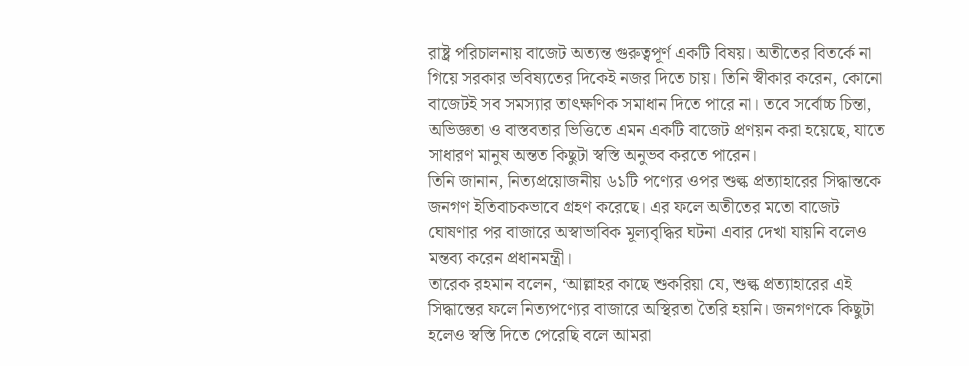রাষ্ট্র পরিচালনায় বাজেট অত্যন্ত গুরুত্বপূর্ণ একটি বিষয়। অতীতের বিতর্কে না গিয়ে সরকার ভবিষ্যতের দিকেই নজর দিতে চায়। তিনি স্বীকার করেন, কোনো বাজেটই সব সমস্যার তাৎক্ষণিক সমাধান দিতে পারে না। তবে সর্বোচ্চ চিন্তা, অভিজ্ঞতা ও বাস্তবতার ভিত্তিতে এমন একটি বাজেট প্রণয়ন করা হয়েছে, যাতে সাধারণ মানুষ অন্তত কিছুটা স্বস্তি অনুভব করতে পারেন।
তিনি জানান, নিত্যপ্রয়োজনীয় ৬১টি পণ্যের ওপর শুল্ক প্রত্যাহারের সিদ্ধান্তকে জনগণ ইতিবাচকভাবে গ্রহণ করেছে। এর ফলে অতীতের মতো বাজেট ঘোষণার পর বাজারে অস্বাভাবিক মূল্যবৃদ্ধির ঘটনা এবার দেখা যায়নি বলেও মন্তব্য করেন প্রধানমন্ত্রী।
তারেক রহমান বলেন, ‘আল্লাহর কাছে শুকরিয়া যে, শুল্ক প্রত্যাহারের এই সিদ্ধান্তের ফলে নিত্যপণ্যের বাজারে অস্থিরতা তৈরি হয়নি। জনগণকে কিছুটা হলেও স্বস্তি দিতে পেরেছি বলে আমরা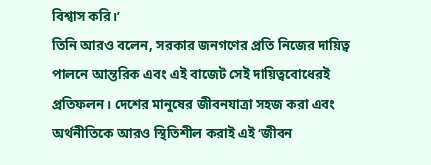বিশ্বাস করি।’
তিনি আরও বলেন, সরকার জনগণের প্রতি নিজের দায়িত্ব পালনে আন্তরিক এবং এই বাজেট সেই দায়িত্ববোধেরই প্রতিফলন। দেশের মানুষের জীবনযাত্রা সহজ করা এবং অর্থনীতিকে আরও স্থিতিশীল করাই এই ‘জীবন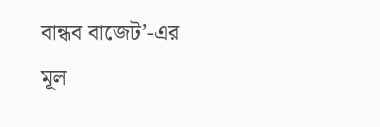বান্ধব বাজেট’-এর মূল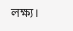লক্ষ্য।